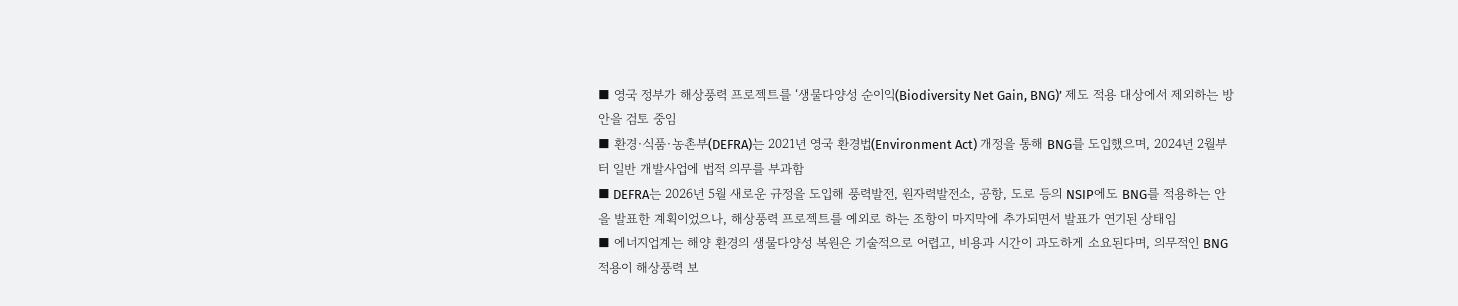■ 영국 정부가 해상풍력 프로젝트를 ‘생물다양성 순이익(Biodiversity Net Gain, BNG)’ 제도 적용 대상에서 제외하는 방안을 검토 중임
■ 환경·식품·농촌부(DEFRA)는 2021년 영국 환경법(Environment Act) 개정을 통해 BNG를 도입했으며, 2024년 2월부터 일반 개발사업에 법적 의무를 부과함
■ DEFRA는 2026년 5월 새로운 규정을 도입해 풍력발전, 원자력발전소, 공항, 도로 등의 NSIP에도 BNG를 적용하는 안을 발표한 계획이었으나, 해상풍력 프로젝트를 예외로 하는 조항이 마지막에 추가되면서 발표가 연기된 상태임
■ 에너지업계는 해양 환경의 생물다양성 복원은 기술적으로 어렵고, 비용과 시간이 과도하게 소요된다며, 의무적인 BNG 적용이 해상풍력 보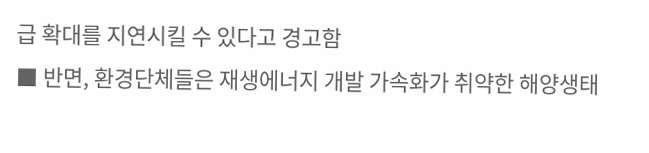급 확대를 지연시킬 수 있다고 경고함
■ 반면, 환경단체들은 재생에너지 개발 가속화가 취약한 해양생태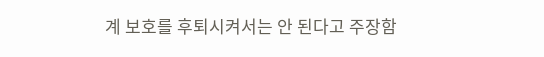계 보호를 후퇴시켜서는 안 된다고 주장함